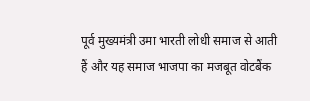पूर्व मुख्यमंत्री उमा भारती लोधी समाज से आती हैं और यह समाज भाजपा का मजबूत वोटबैंक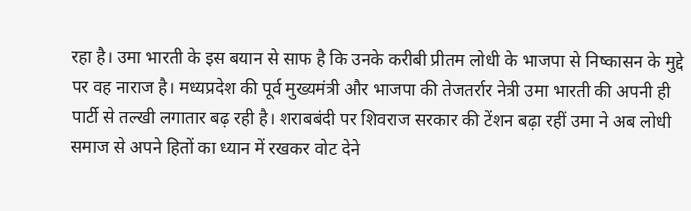रहा है। उमा भारती के इस बयान से साफ है कि उनके करीबी प्रीतम लोधी के भाजपा से निष्कासन के मुद्दे पर वह नाराज है। मध्यप्रदेश की पूर्व मुख्यमंत्री और भाजपा की तेजतर्रार नेत्री उमा भारती की अपनी ही पार्टी से तल्खी लगातार बढ़ रही है। शराबबंदी पर शिवराज सरकार की टेंशन बढ़ा रहीं उमा ने अब लोधी समाज से अपने हितों का ध्यान में रखकर वोट देने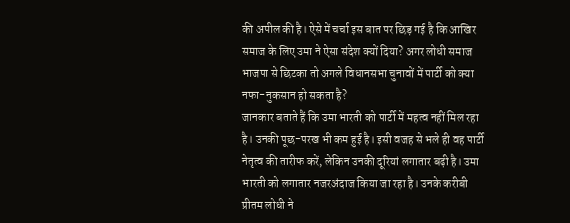की अपील की है। ऐसे में चर्चा इस बात पर छिड़ गई है कि आखिर समाज के लिए उमा ने ऐसा संदेश क्यों दिया? अगर लोधी समाज भाजपा से छिटका तो अगले विधानसभा चुनावों में पार्टी को क्या नफा-नुकसान हो सकता है?
जानकार बताते हैं कि उमा भारती को पार्टी में महत्व नहीं मिल रहा है। उनकी पूछ-परख भी कम हुई है। इसी वजह से भले ही वह पार्टी नेतृत्व की तारीफ करें, लेकिन उनकी दूरियां लगातार बढ़ी है। उमा भारती को लगातार नजरअंदाज किया जा रहा है। उनके करीबी प्रीतम लोधी ने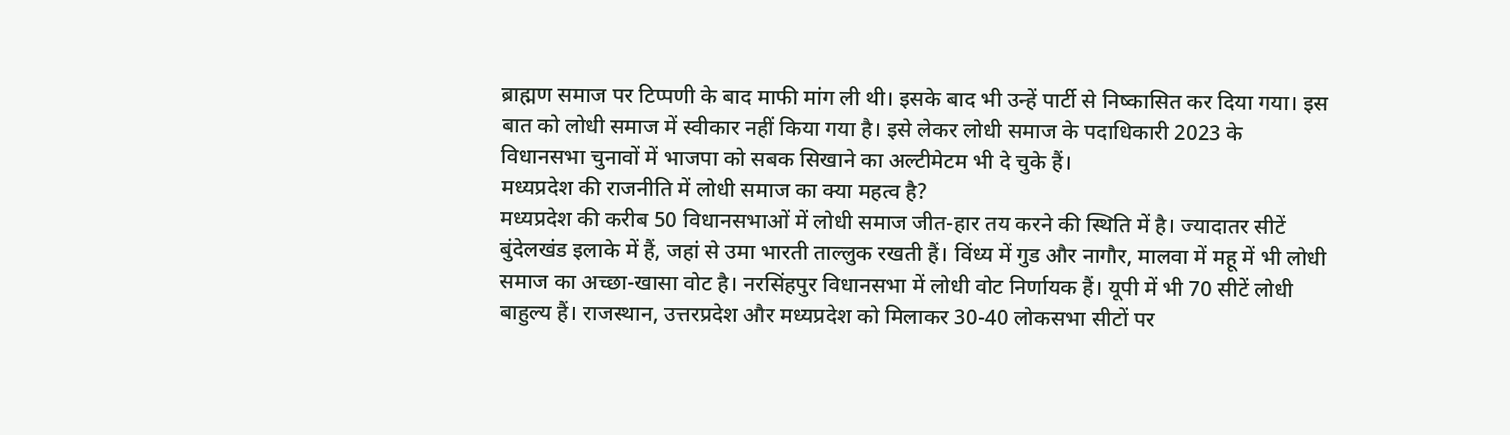ब्राह्मण समाज पर टिप्पणी के बाद माफी मांग ली थी। इसके बाद भी उन्हें पार्टी से निष्कासित कर दिया गया। इस बात को लोधी समाज में स्वीकार नहीं किया गया है। इसे लेकर लोधी समाज के पदाधिकारी 2023 के विधानसभा चुनावों में भाजपा को सबक सिखाने का अल्टीमेटम भी दे चुके हैं।
मध्यप्रदेश की राजनीति में लोधी समाज का क्या महत्व है?
मध्यप्रदेश की करीब 50 विधानसभाओं में लोधी समाज जीत-हार तय करने की स्थिति में है। ज्यादातर सीटें बुंदेलखंड इलाके में हैं, जहां से उमा भारती ताल्लुक रखती हैं। विंध्य में गुड और नागौर, मालवा में महू में भी लोधी समाज का अच्छा-खासा वोट है। नरसिंहपुर विधानसभा में लोधी वोट निर्णायक हैं। यूपी में भी 70 सीटें लोधी बाहुल्य हैं। राजस्थान, उत्तरप्रदेश और मध्यप्रदेश को मिलाकर 30-40 लोकसभा सीटों पर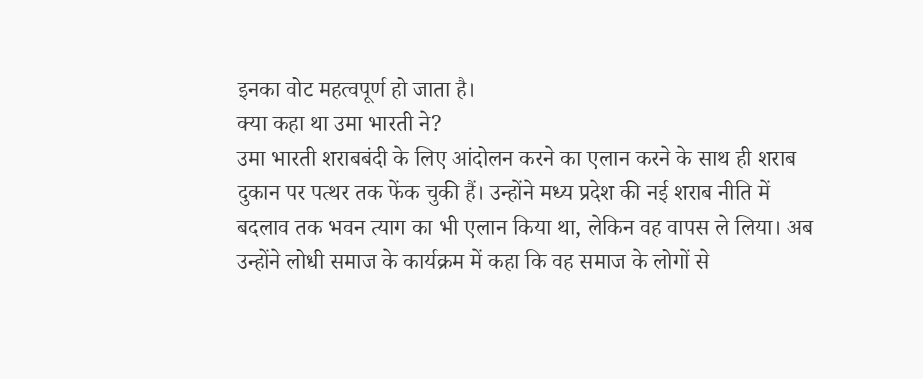इनका वोट महत्वपूर्ण हो जाता है।
क्या कहा था उमा भारती ने?
उमा भारती शराबबंदी के लिए आंदोलन करने का एलान करने के साथ ही शराब दुकान पर पत्थर तक फेंक चुकी हैं। उन्होंने मध्य प्रदेश की नई शराब नीति में बदलाव तक भवन त्याग का भी एलान किया था, लेकिन वह वापस ले लिया। अब उन्होंने लोधी समाज के कार्यक्रम में कहा कि वह समाज के लोगों से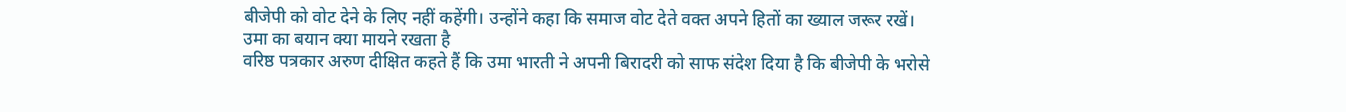बीजेपी को वोट देने के लिए नहीं कहेंगी। उन्होंने कहा कि समाज वोट देते वक्त अपने हितों का ख्याल जरूर रखें।
उमा का बयान क्या मायने रखता है
वरिष्ठ पत्रकार अरुण दीक्षित कहते हैं कि उमा भारती ने अपनी बिरादरी को साफ संदेश दिया है कि बीजेपी के भरोसे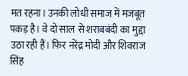मत रहना। उनकी लोधी समाज में मजबूत पकड़ है। वे दो साल से शराबबंदी का मुद्दा उठा रही हैं। फिर नरेंद्र मोदी और शिवराज सिंह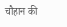चौहान की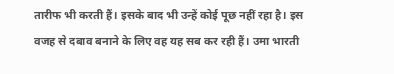तारीफ भी करती हैं। इसके बाद भी उन्हें कोई पूछ नहीं रहा है। इस वजह से दबाव बनाने के लिए वह यह सब कर रही हैं। उमा भारती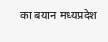का बयान मध्यप्रदेश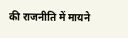की राजनीति में मायने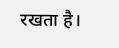रखता है।